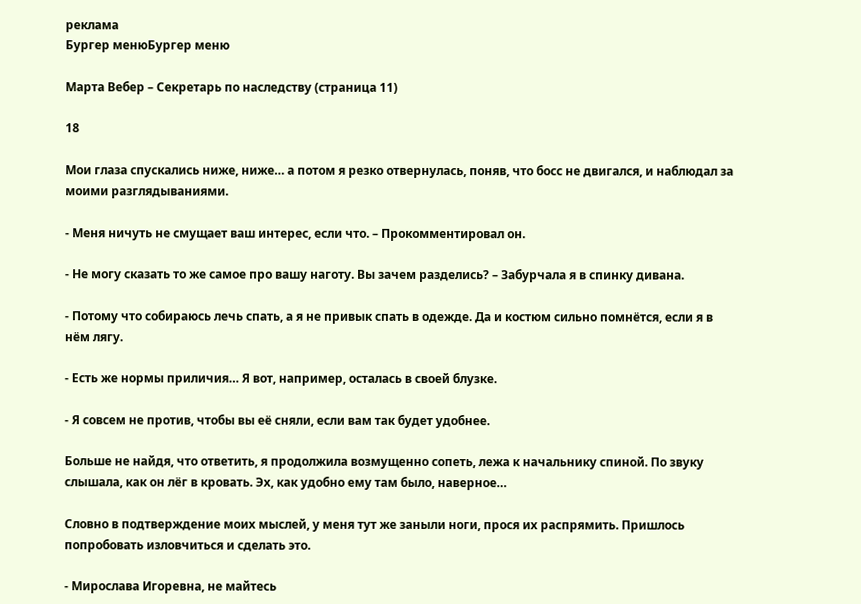реклама
Бургер менюБургер меню

Марта Вебер – Секретарь по наследству (страница 11)

18

Мои глаза спускались ниже, ниже… а потом я резко отвернулась, поняв, что босс не двигался, и наблюдал за моими разглядываниями.

- Меня ничуть не смущает ваш интерес, если что. – Прокомментировал он.

- Не могу сказать то же самое про вашу наготу. Вы зачем разделись? – Забурчала я в спинку дивана.

- Потому что собираюсь лечь спать, а я не привык спать в одежде. Да и костюм сильно помнётся, если я в нём лягу.

- Есть же нормы приличия… Я вот, например, осталась в своей блузке.

- Я совсем не против, чтобы вы её сняли, если вам так будет удобнее.

Больше не найдя, что ответить, я продолжила возмущенно сопеть, лежа к начальнику спиной. По звуку слышала, как он лёг в кровать. Эх, как удобно ему там было, наверное…

Словно в подтверждение моих мыслей, у меня тут же заныли ноги, прося их распрямить. Пришлось попробовать изловчиться и сделать это.

- Мирослава Игоревна, не майтесь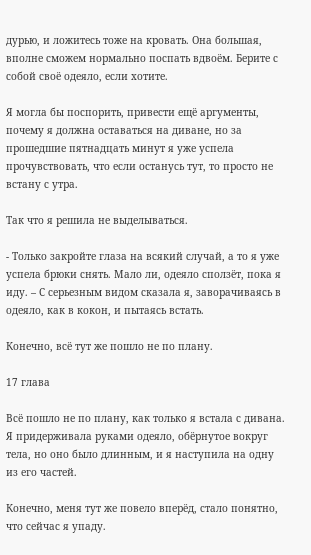дурью, и ложитесь тоже на кровать. Она большая, вполне сможем нормально поспать вдвоём. Берите с собой своё одеяло, если хотите.

Я могла бы поспорить, привести ещё аргументы, почему я должна оставаться на диване, но за прошедшие пятнадцать минут я уже успела прочувствовать, что если останусь тут, то просто не встану с утра.

Так что я решила не выделываться.

- Только закройте глаза на всякий случай, а то я уже успела брюки снять. Мало ли, одеяло сползёт, пока я иду. – С серьезным видом сказала я, заворачиваясь в одеяло, как в кокон, и пытаясь встать.

Конечно, всё тут же пошло не по плану.

17 глава

Всё пошло не по плану, как только я встала с дивана. Я придерживала руками одеяло, обёрнутое вокруг тела, но оно было длинным, и я наступила на одну из его частей.

Конечно, меня тут же повело вперёд, стало понятно, что сейчас я упаду.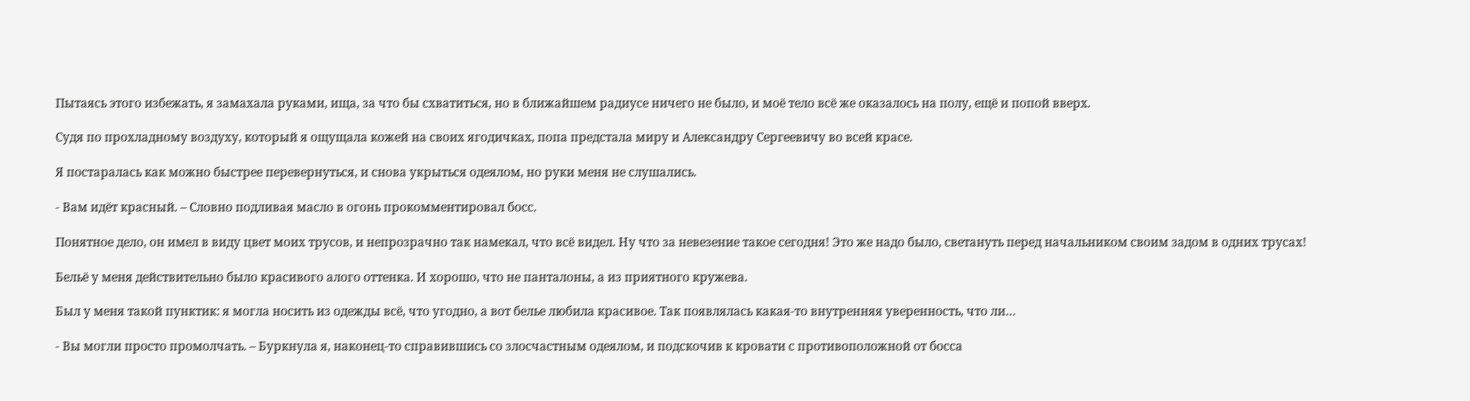Пытаясь этого избежать, я замахала руками, ища, за что бы схватиться, но в ближайшем радиусе ничего не было, и моё тело всё же оказалось на полу, ещё и попой вверх.

Судя по прохладному воздуху, который я ощущала кожей на своих ягодичках, попа предстала миру и Александру Сергеевичу во всей красе.

Я постаралась как можно быстрее перевернуться, и снова укрыться одеялом, но руки меня не слушались.

- Вам идёт красный. – Словно подливая масло в огонь прокомментировал босс.

Понятное дело, он имел в виду цвет моих трусов, и непрозрачно так намекал, что всё видел. Ну что за невезение такое сегодня! Это же надо было, светануть перед начальником своим задом в одних трусах!

Бельё у меня действительно было красивого алого оттенка. И хорошо, что не панталоны, а из приятного кружева.

Был у меня такой пунктик: я могла носить из одежды всё, что угодно, а вот белье любила красивое. Так появлялась какая-то внутренняя уверенность, что ли…

- Вы могли просто промолчать. – Буркнула я, наконец-то справившись со злосчастным одеялом, и подскочив к кровати с противоположной от босса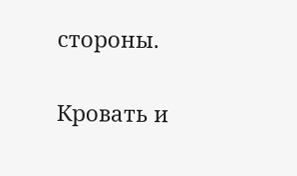стороны.

Кровать и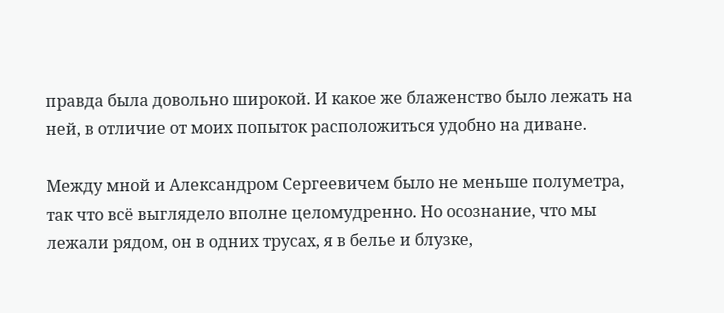правда была довольно широкой. И какое же блаженство было лежать на ней, в отличие от моих попыток расположиться удобно на диване.

Между мной и Александром Сергеевичем было не меньше полуметра, так что всё выглядело вполне целомудренно. Но осознание, что мы лежали рядом, он в одних трусах, я в белье и блузке,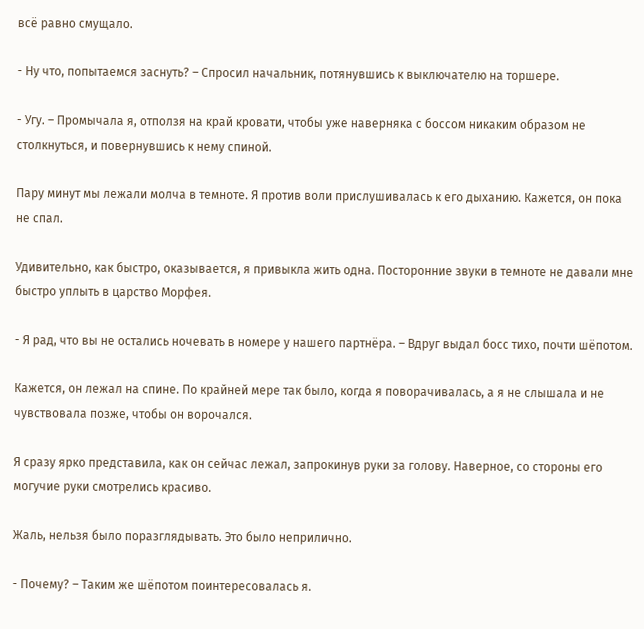всё равно смущало.

- Ну что, попытаемся заснуть? – Спросил начальник, потянувшись к выключателю на торшере.

- Угу. – Промычала я, отползя на край кровати, чтобы уже наверняка с боссом никаким образом не столкнуться, и повернувшись к нему спиной.

Пару минут мы лежали молча в темноте. Я против воли прислушивалась к его дыханию. Кажется, он пока не спал.

Удивительно, как быстро, оказывается, я привыкла жить одна. Посторонние звуки в темноте не давали мне быстро уплыть в царство Морфея.

- Я рад, что вы не остались ночевать в номере у нашего партнёра. – Вдруг выдал босс тихо, почти шёпотом.

Кажется, он лежал на спине. По крайней мере так было, когда я поворачивалась, а я не слышала и не чувствовала позже, чтобы он ворочался.

Я сразу ярко представила, как он сейчас лежал, запрокинув руки за голову. Наверное, со стороны его могучие руки смотрелись красиво.

Жаль, нельзя было поразглядывать. Это было неприлично.

- Почему? – Таким же шёпотом поинтересовалась я.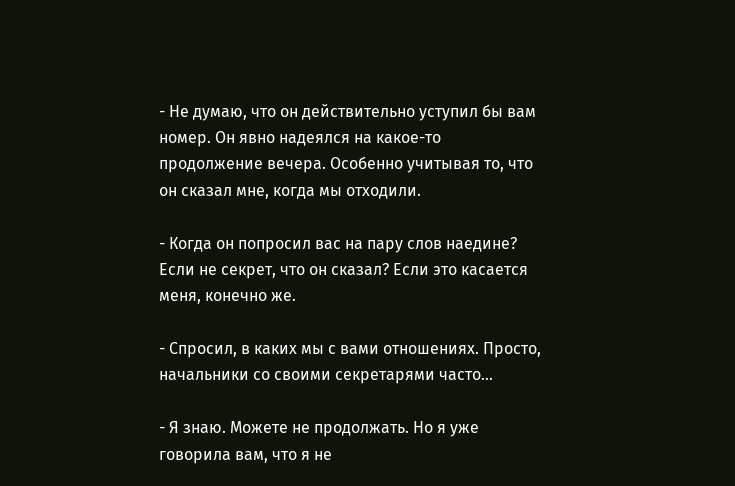- Не думаю, что он действительно уступил бы вам номер. Он явно надеялся на какое-то продолжение вечера. Особенно учитывая то, что он сказал мне, когда мы отходили.

- Когда он попросил вас на пару слов наедине? Если не секрет, что он сказал? Если это касается меня, конечно же.

- Спросил, в каких мы с вами отношениях. Просто, начальники со своими секретарями часто…

- Я знаю. Можете не продолжать. Но я уже говорила вам, что я не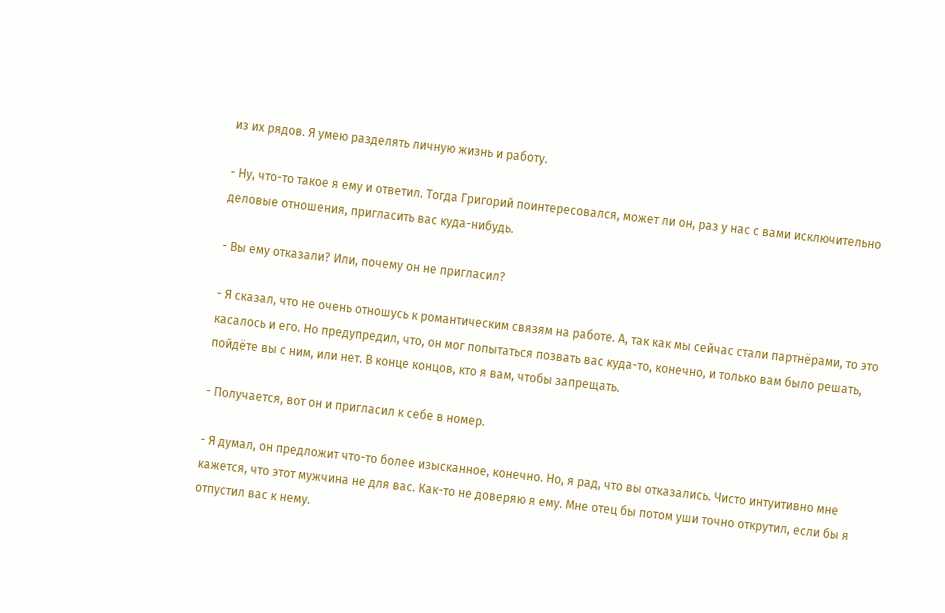из их рядов. Я умею разделять личную жизнь и работу.

- Ну, что-то такое я ему и ответил. Тогда Григорий поинтересовался, может ли он, раз у нас с вами исключительно деловые отношения, пригласить вас куда-нибудь.

- Вы ему отказали? Или, почему он не пригласил?

- Я сказал, что не очень отношусь к романтическим связям на работе. А, так как мы сейчас стали партнёрами, то это касалось и его. Но предупредил, что, он мог попытаться позвать вас куда-то, конечно, и только вам было решать, пойдёте вы с ним, или нет. В конце концов, кто я вам, чтобы запрещать.

- Получается, вот он и пригласил к себе в номер.

- Я думал, он предложит что-то более изысканное, конечно. Но, я рад, что вы отказались. Чисто интуитивно мне кажется, что этот мужчина не для вас. Как-то не доверяю я ему. Мне отец бы потом уши точно открутил, если бы я отпустил вас к нему.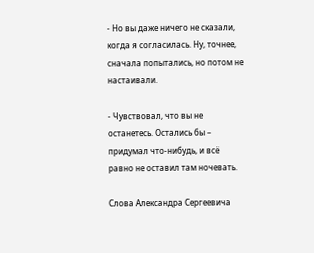- Но вы даже ничего не сказали, когда я согласилась. Ну, точнее, сначала попытались, но потом не настаивали.

- Чувствовал, что вы не останетесь. Остались бы – придумал что-нибудь, и всё равно не оставил там ночевать.

Слова Александра Сергеевича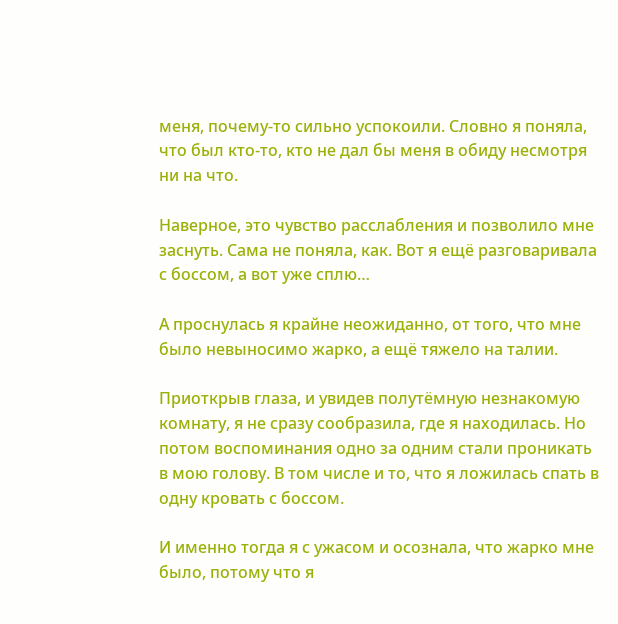меня, почему-то сильно успокоили. Словно я поняла, что был кто-то, кто не дал бы меня в обиду несмотря ни на что.

Наверное, это чувство расслабления и позволило мне заснуть. Сама не поняла, как. Вот я ещё разговаривала с боссом, а вот уже сплю…

А проснулась я крайне неожиданно, от того, что мне было невыносимо жарко, а ещё тяжело на талии.

Приоткрыв глаза, и увидев полутёмную незнакомую комнату, я не сразу сообразила, где я находилась. Но потом воспоминания одно за одним стали проникать в мою голову. В том числе и то, что я ложилась спать в одну кровать с боссом.

И именно тогда я с ужасом и осознала, что жарко мне было, потому что я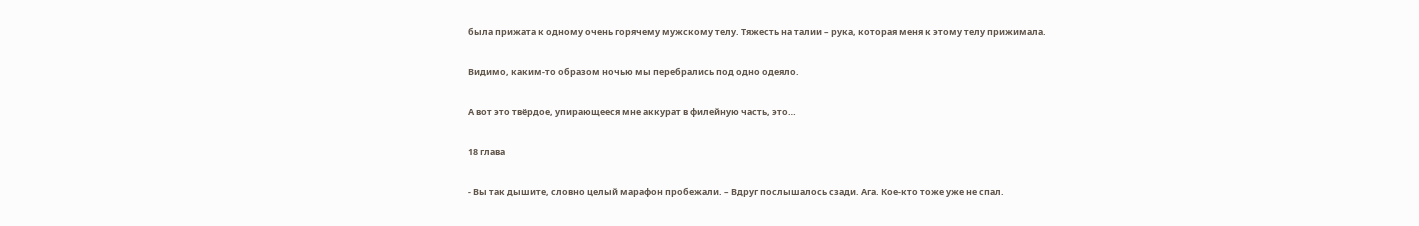была прижата к одному очень горячему мужскому телу. Тяжесть на талии – рука, которая меня к этому телу прижимала.

Видимо, каким-то образом ночью мы перебрались под одно одеяло.

А вот это твёрдое, упирающееся мне аккурат в филейную часть, это…

18 глава

- Вы так дышите, словно целый марафон пробежали. – Вдруг послышалось сзади. Ага. Кое-кто тоже уже не спал.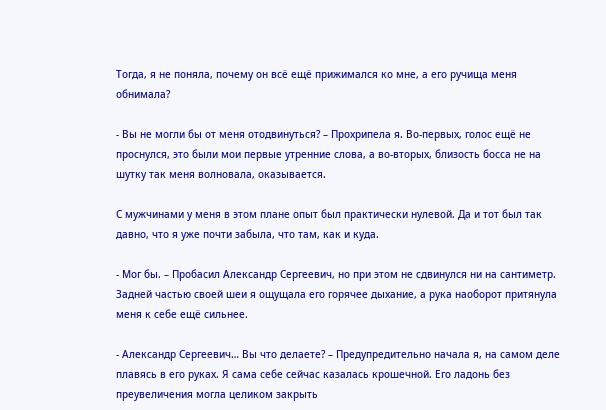Тогда, я не поняла, почему он всё ещё прижимался ко мне, а его ручища меня обнимала?

- Вы не могли бы от меня отодвинуться? – Прохрипела я. Во-первых, голос ещё не проснулся, это были мои первые утренние слова, а во-вторых, близость босса не на шутку так меня волновала, оказывается.

С мужчинами у меня в этом плане опыт был практически нулевой. Да и тот был так давно, что я уже почти забыла, что там, как и куда.

- Мог бы. – Пробасил Александр Сергеевич, но при этом не сдвинулся ни на сантиметр. Задней частью своей шеи я ощущала его горячее дыхание, а рука наоборот притянула меня к себе ещё сильнее.

- Александр Сергеевич… Вы что делаете? – Предупредительно начала я, на самом деле плавясь в его руках. Я сама себе сейчас казалась крошечной. Его ладонь без преувеличения могла целиком закрыть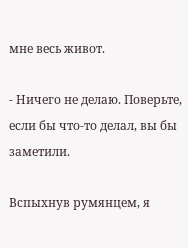мне весь живот.

- Ничего не делаю. Поверьте, если бы что-то делал, вы бы заметили.

Вспыхнув румянцем, я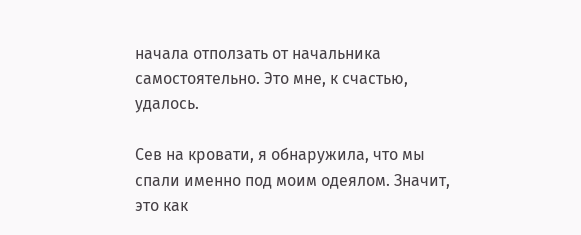начала отползать от начальника самостоятельно. Это мне, к счастью, удалось.

Сев на кровати, я обнаружила, что мы спали именно под моим одеялом. Значит, это как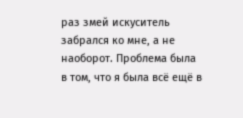раз змей искуситель забрался ко мне, а не наоборот. Проблема была в том, что я была всё ещё в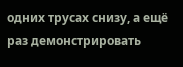одних трусах снизу, а ещё раз демонстрировать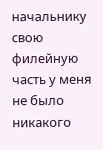начальнику свою филейную часть у меня не было никакого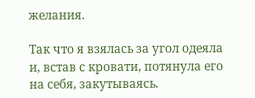желания.

Так что я взялась за угол одеяла и, встав с кровати, потянула его на себя, закутываясь.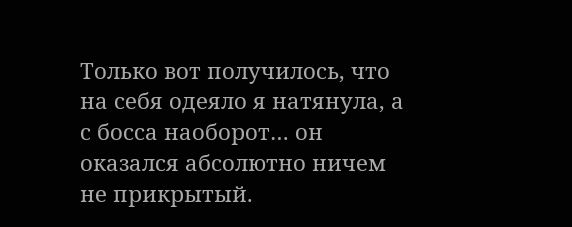Только вот получилось, что на себя одеяло я натянула, а с босса наоборот… он оказался абсолютно ничем не прикрытый.